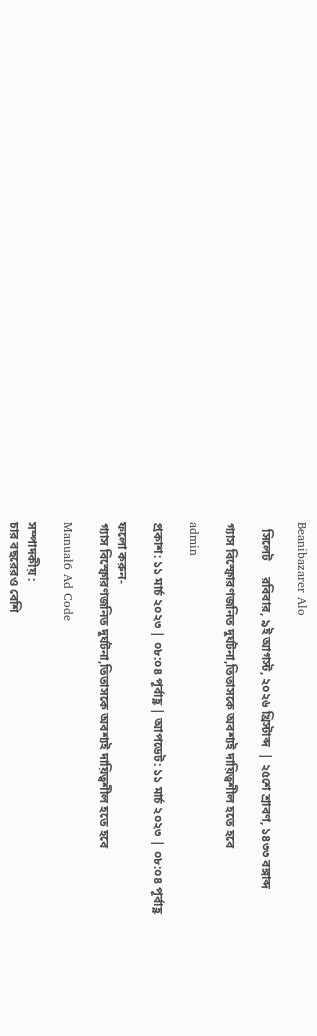Beanibazarer Alo

  সিলেট     রবিবার, ৯ই আগস্ট, ২০২৬ খ্রিস্টাব্দ  | ২৫শে শ্রাবণ, ১৪৩৩ বঙ্গাব্দ

গ্যাস বিস্ফোরণজনিত দুর্ঘটনা,তিতাসকে অবশ্যই দায়িত্বশীল হতে হবে

admin

প্রকাশ: ১১ মার্চ ২০২৩ | ০৮:০৪ পূর্বাহ্ণ | আপডেট: ১১ মার্চ ২০২৩ | ০৮:০৪ পূর্বাহ্ণ

ফলো করুন-
গ্যাস বিস্ফোরণজনিত দুর্ঘটনা,তিতাসকে অবশ্যই দায়িত্বশীল হতে হবে

Manual6 Ad Code

সম্পাদকীয় :
চার বছরেরও বেশি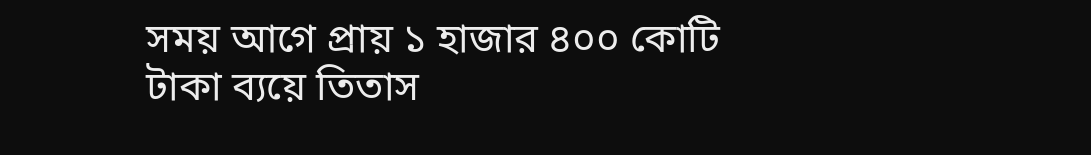সময় আগে প্রায় ১ হাজার ৪০০ কোটি টাকা ব্যয়ে তিতাস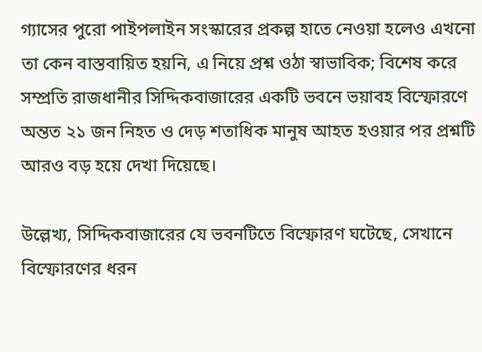গ্যাসের পুরো পাইপলাইন সংস্কারের প্রকল্প হাতে নেওয়া হলেও এখনো তা কেন বাস্তবায়িত হয়নি, এ নিয়ে প্রশ্ন ওঠা স্বাভাবিক; বিশেষ করে সম্প্রতি রাজধানীর সিদ্দিকবাজারের একটি ভবনে ভয়াবহ বিস্ফোরণে অন্তত ২১ জন নিহত ও দেড় শতাধিক মানুষ আহত হওয়ার পর প্রশ্নটি আরও বড় হয়ে দেখা দিয়েছে।

উল্লেখ্য, সিদ্দিকবাজারের যে ভবনটিতে বিস্ফোরণ ঘটেছে, সেখানে বিস্ফোরণের ধরন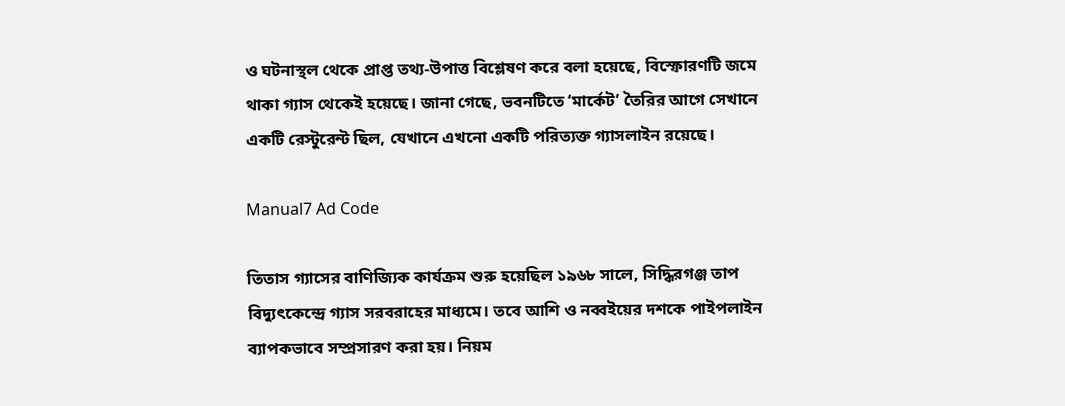ও ঘটনাস্থল থেকে প্রাপ্ত তথ্য-উপাত্ত বিশ্লেষণ করে বলা হয়েছে, বিস্ফোরণটি জমে থাকা গ্যাস থেকেই হয়েছে। জানা গেছে, ভবনটিতে ‘মার্কেট’ তৈরির আগে সেখানে একটি রেস্টুরেন্ট ছিল, যেখানে এখনো একটি পরিত্যক্ত গ্যাসলাইন রয়েছে।

Manual7 Ad Code

তিতাস গ্যাসের বাণিজ্যিক কার্যক্রম শুরু হয়েছিল ১৯৬৮ সালে, সিদ্ধিরগঞ্জ তাপ বিদ্যুৎকেন্দ্রে গ্যাস সরবরাহের মাধ্যমে। তবে আশি ও নব্বইয়ের দশকে পাইপলাইন ব্যাপকভাবে সম্প্রসারণ করা হয়। নিয়ম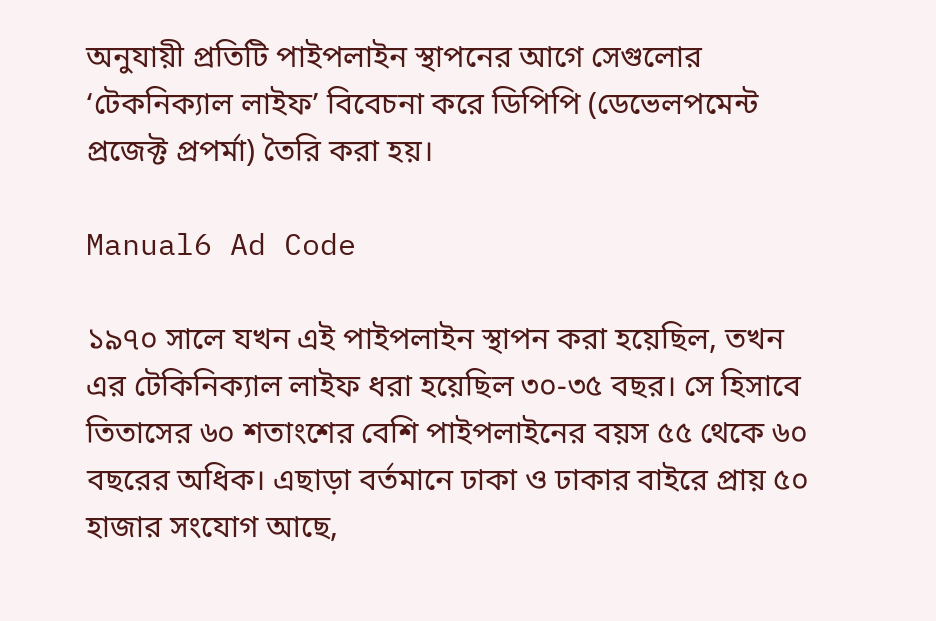অনুযায়ী প্রতিটি পাইপলাইন স্থাপনের আগে সেগুলোর ‘টেকনিক্যাল লাইফ’ বিবেচনা করে ডিপিপি (ডেভেলপমেন্ট প্রজেক্ট প্রপর্মা) তৈরি করা হয়।

Manual6 Ad Code

১৯৭০ সালে যখন এই পাইপলাইন স্থাপন করা হয়েছিল, তখন এর টেকিনিক্যাল লাইফ ধরা হয়েছিল ৩০-৩৫ বছর। সে হিসাবে তিতাসের ৬০ শতাংশের বেশি পাইপলাইনের বয়স ৫৫ থেকে ৬০ বছরের অধিক। এছাড়া বর্তমানে ঢাকা ও ঢাকার বাইরে প্রায় ৫০ হাজার সংযোগ আছে,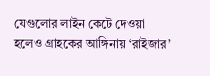যেগুলোর লাইন কেটে দেওয়া হলেও গ্রাহকের আঙ্গিনায় ‘রাইজার’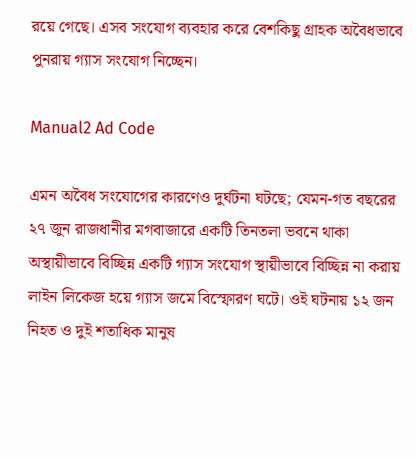রয়ে গেছে। এসব সংযোগ ব্যবহার করে বেশকিছু গ্রাহক অবৈধভাবে পুনরায় গ্যাস সংযোগ নিচ্ছেন।

Manual2 Ad Code

এমন অবৈধ সংযোগের কারণেও দুর্ঘটনা ঘটছে; যেমন-গত বছরের ২৭ জুন রাজধানীর মগবাজারে একটি তিনতলা ভবনে থাকা অস্থায়ীভাবে বিচ্ছিন্ন একটি গ্যাস সংযোগ স্থায়ীভাবে বিচ্ছিন্ন না করায় লাইন লিকেজ হয়ে গ্যাস জমে বিস্ফোরণ ঘটে। ওই ঘটনায় ১২ জন নিহত ও দুই শতাধিক মানুষ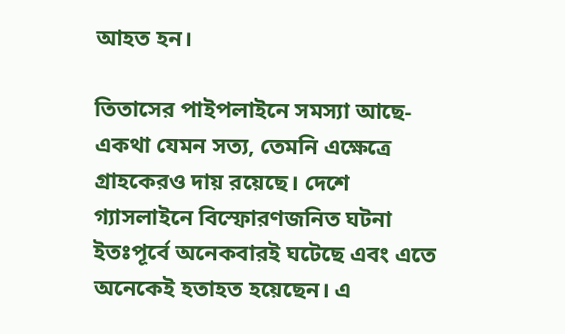আহত হন।

তিতাসের পাইপলাইনে সমস্যা আছে-একথা যেমন সত্য, তেমনি এক্ষেত্রে গ্রাহকেরও দায় রয়েছে। দেশে গ্যাসলাইনে বিস্ফোরণজনিত ঘটনা ইতঃপূর্বে অনেকবারই ঘটেছে এবং এতে অনেকেই হতাহত হয়েছেন। এ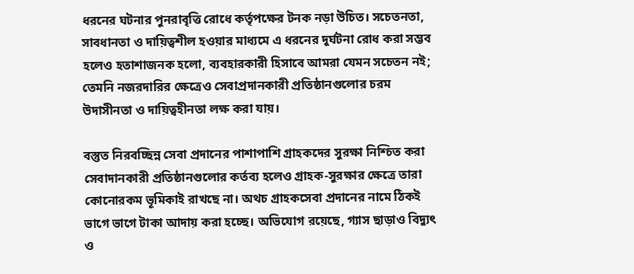ধরনের ঘটনার পুনরাবৃত্তি রোধে কর্তৃপক্ষের টনক নড়া উচিত। সচেতনতা, সাবধানতা ও দায়িত্বশীল হওয়ার মাধ্যমে এ ধরনের দুর্ঘটনা রোধ করা সম্ভব হলেও হতাশাজনক হলো, ব্যবহারকারী হিসাবে আমরা যেমন সচেতন নই; তেমনি নজরদারির ক্ষেত্রেও সেবাপ্রদানকারী প্রতিষ্ঠানগুলোর চরম উদাসীনতা ও দায়িত্বহীনতা লক্ষ করা যায়।

বস্তুত নিরবচ্ছিন্ন সেবা প্রদানের পাশাপাশি গ্রাহকদের সুরক্ষা নিশ্চিত করা সেবাদানকারী প্রতিষ্ঠানগুলোর কর্তব্য হলেও গ্রাহক-সুরক্ষার ক্ষেত্রে তারা কোনোরকম ভূমিকাই রাখছে না। অথচ গ্রাহকসেবা প্রদানের নামে ঠিকই ভাগে ভাগে টাকা আদায় করা হচ্ছে। অভিযোগ রয়েছে, গ্যাস ছাড়াও বিদ্যুৎ ও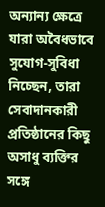অন্যান্য ক্ষেত্রে যারা অবৈধভাবে সুযোগ-সুবিধা নিচ্ছেন, তারা সেবাদানকারী প্রতিষ্ঠানের কিছু অসাধু ব্যক্তির সঙ্গে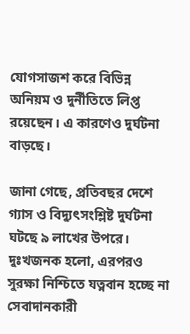যোগসাজশ করে বিভিন্ন অনিয়ম ও দুর্নীতিতে লিপ্ত রয়েছেন। এ কারণেও দুর্ঘটনা বাড়ছে।

জানা গেছে, প্রতিবছর দেশে গ্যাস ও বিদ্যুৎসংশ্লিষ্ট দুর্ঘটনা ঘটছে ৯ লাখের উপরে। দুঃখজনক হলো, এরপরও সুরক্ষা নিশ্চিতে যত্নবান হচ্ছে না সেবাদানকারী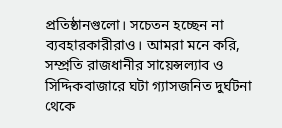প্রতিষ্ঠানগুলো। সচেতন হচ্ছেন না ব্যবহারকারীরাও। আমরা মনে করি, সম্প্রতি রাজধানীর সায়েন্সল্যাব ও সিদ্দিকবাজারে ঘটা গ্যাসজনিত দুর্ঘটনা থেকে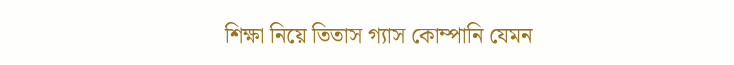শিক্ষা নিয়ে তিতাস গ্যাস কোম্পানি যেমন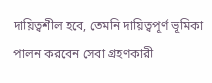দায়িত্বশীল হবে, তেমনি দায়িত্বপূর্ণ ভূমিকা পালন করবেন সেবা গ্রহণকারী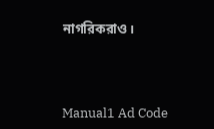নাগরিকরাও।



Manual1 Ad Code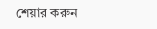শেয়ার করুন